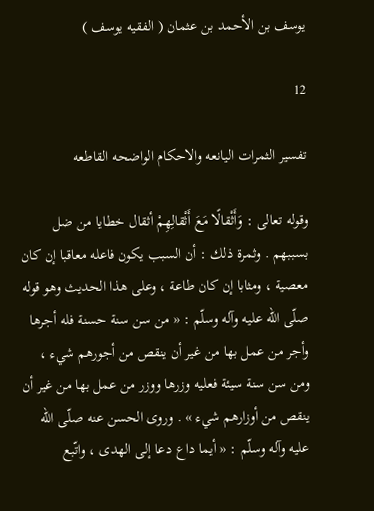يوسف بن الأحمد بن عثمان ( الفقيه يوسف )

12

تفسير الثمرات اليانعه والاحكام الواضحه القاطعه

وقوله تعالى : وَأَثْقالًا مَعَ أَثْقالِهِمْ أثقال خطايا من ضل بسببهم . وثمرة ذلك : أن السبب يكون فاعله معاقبا إن كان معصية ، ومثابا إن كان طاعة ، وعلى هذا الحديث وهو قوله صلّى اللّه عليه وآله وسلّم : « من سن سنة حسنة فله أجرها وأجر من عمل بها من غير أن ينقص من أجورهم شيء ، ومن سن سنة سيئة فعليه وزرها ووزر من عمل بها من غير أن ينقص من أوزارهم شيء » . وروى الحسن عنه صلّى اللّه عليه وآله وسلّم : « أيما داع دعا إلى الهدى ، واتّبع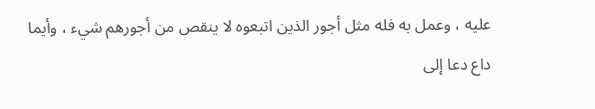عليه ، وعمل به فله مثل أجور الذين اتبعوه لا ينقص من أجورهم شيء ، وأيما داع دعا إلى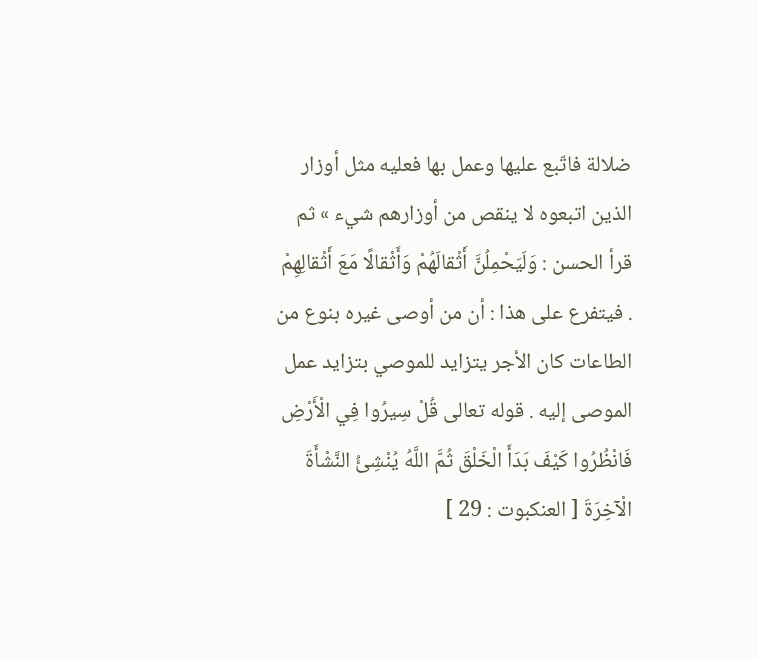ضلالة فاتّبع عليها وعمل بها فعليه مثل أوزار الذين اتبعوه لا ينقص من أوزارهم شيء » ثم قرأ الحسن : وَلَيَحْمِلُنَّ أَثْقالَهُمْ وَأَثْقالًا مَعَ أَثْقالِهِمْ . فيتفرع على هذا : أن من أوصى غيره بنوع من الطاعات كان الأجر يتزايد للموصي بتزايد عمل الموصى إليه . قوله تعالى قُلْ سِيرُوا فِي الْأَرْضِ فَانْظُرُوا كَيْفَ بَدَأَ الْخَلْقَ ثُمَّ اللَّهُ يُنْشِئُ النَّشْأَةَ الْآخِرَةَ [ العنكبوت : 29 ]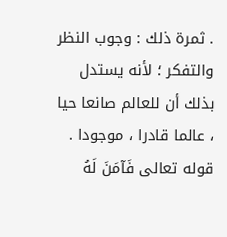. ثمرة ذلك : وجوب النظر والتفكر ؛ لأنه يستدل بذلك أن للعالم صانعا حيا ، عالما قادرا ، موجودا . قوله تعالى فَآمَنَ لَهُ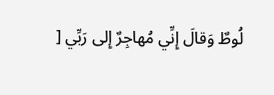لُوطٌ وَقالَ إِنِّي مُهاجِرٌ إِلى رَبِّي [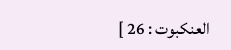العنكبوت : 26 ]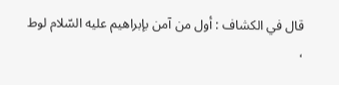قال في الكشاف : أول من آمن بإبراهيم عليه السّلام لوط ،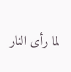لما رأى النار